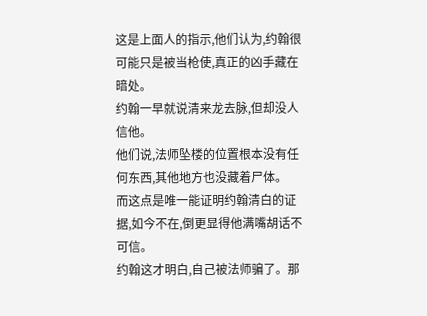这是上面人的指示,他们认为,约翰很可能只是被当枪使,真正的凶手藏在暗处。
约翰一早就说清来龙去脉,但却没人信他。
他们说,法师坠楼的位置根本没有任何东西,其他地方也没藏着尸体。
而这点是唯一能证明约翰清白的证据,如今不在,倒更显得他满嘴胡话不可信。
约翰这才明白,自己被法师骗了。那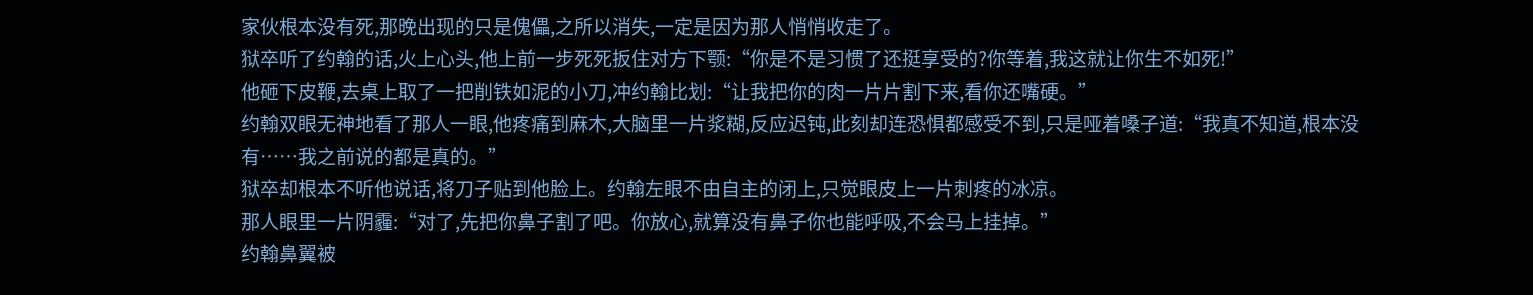家伙根本没有死,那晚出现的只是傀儡,之所以消失,一定是因为那人悄悄收走了。
狱卒听了约翰的话,火上心头,他上前一步死死扳住对方下颚:“你是不是习惯了还挺享受的?你等着,我这就让你生不如死!”
他砸下皮鞭,去桌上取了一把削铁如泥的小刀,冲约翰比划:“让我把你的肉一片片割下来,看你还嘴硬。”
约翰双眼无神地看了那人一眼,他疼痛到麻木,大脑里一片浆糊,反应迟钝,此刻却连恐惧都感受不到,只是哑着嗓子道:“我真不知道,根本没有……我之前说的都是真的。”
狱卒却根本不听他说话,将刀子贴到他脸上。约翰左眼不由自主的闭上,只觉眼皮上一片刺疼的冰凉。
那人眼里一片阴霾:“对了,先把你鼻子割了吧。你放心,就算没有鼻子你也能呼吸,不会马上挂掉。”
约翰鼻翼被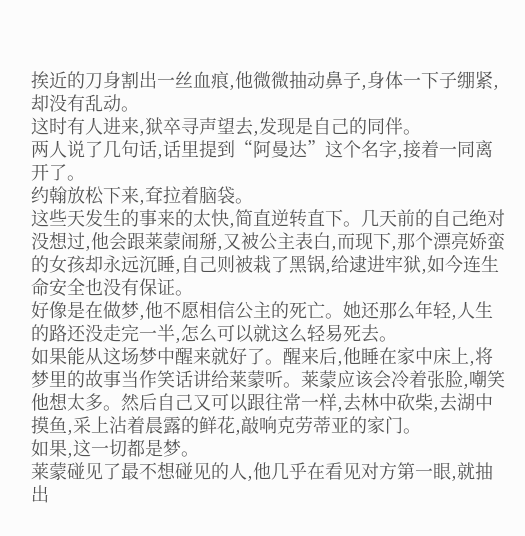挨近的刀身割出一丝血痕,他微微抽动鼻子,身体一下子绷紧,却没有乱动。
这时有人进来,狱卒寻声望去,发现是自己的同伴。
两人说了几句话,话里提到“阿曼达”这个名字,接着一同离开了。
约翰放松下来,耷拉着脑袋。
这些天发生的事来的太快,简直逆转直下。几天前的自己绝对没想过,他会跟莱蒙闹掰,又被公主表白,而现下,那个漂亮娇蛮的女孩却永远沉睡,自己则被栽了黑锅,给逮进牢狱,如今连生命安全也没有保证。
好像是在做梦,他不愿相信公主的死亡。她还那么年轻,人生的路还没走完一半,怎么可以就这么轻易死去。
如果能从这场梦中醒来就好了。醒来后,他睡在家中床上,将梦里的故事当作笑话讲给莱蒙听。莱蒙应该会冷着张脸,嘲笑他想太多。然后自己又可以跟往常一样,去林中砍柴,去湖中摸鱼,采上沾着晨露的鲜花,敲响克劳蒂亚的家门。
如果,这一切都是梦。
莱蒙碰见了最不想碰见的人,他几乎在看见对方第一眼,就抽出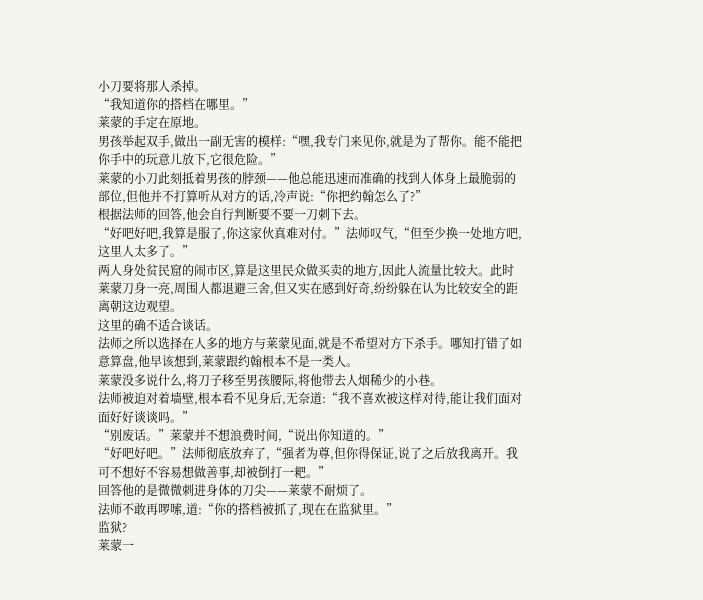小刀要将那人杀掉。
“我知道你的搭档在哪里。”
莱蒙的手定在原地。
男孩举起双手,做出一副无害的模样:“嘿,我专门来见你,就是为了帮你。能不能把你手中的玩意儿放下,它很危险。”
莱蒙的小刀此刻抵着男孩的脖颈——他总能迅速而准确的找到人体身上最脆弱的部位,但他并不打算听从对方的话,冷声说:“你把约翰怎么了?”
根据法师的回答,他会自行判断要不要一刀刺下去。
“好吧好吧,我算是服了,你这家伙真难对付。”法师叹气,“但至少换一处地方吧,这里人太多了。”
两人身处贫民窟的闹市区,算是这里民众做买卖的地方,因此人流量比较大。此时莱蒙刀身一亮,周围人都退避三舍,但又实在感到好奇,纷纷躲在认为比较安全的距离朝这边观望。
这里的确不适合谈话。
法师之所以选择在人多的地方与莱蒙见面,就是不希望对方下杀手。哪知打错了如意算盘,他早该想到,莱蒙跟约翰根本不是一类人。
莱蒙没多说什么,将刀子移至男孩腰际,将他带去人烟稀少的小巷。
法师被迫对着墙壁,根本看不见身后,无奈道:“我不喜欢被这样对待,能让我们面对面好好谈谈吗。”
“别废话。”莱蒙并不想浪费时间,“说出你知道的。”
“好吧好吧。”法师彻底放弃了,“强者为尊,但你得保证,说了之后放我离开。我可不想好不容易想做善事,却被倒打一耙。”
回答他的是微微刺进身体的刀尖——莱蒙不耐烦了。
法师不敢再啰嗦,道:“你的搭档被抓了,现在在监狱里。”
监狱?
莱蒙一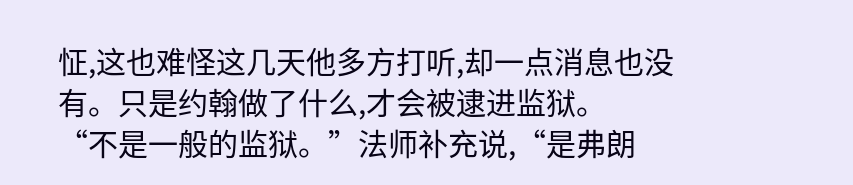怔,这也难怪这几天他多方打听,却一点消息也没有。只是约翰做了什么,才会被逮进监狱。
“不是一般的监狱。”法师补充说,“是弗朗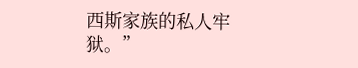西斯家族的私人牢狱。”